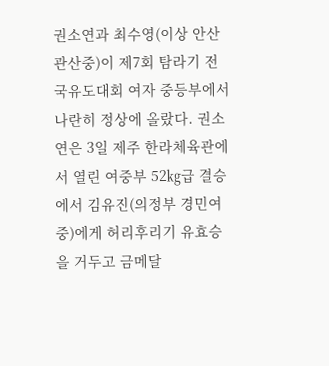권소연과 최수영(이상 안산 관산중)이 제7회 탐라기 전국유도대회 여자 중등부에서 나란히 정상에 올랐다. 권소연은 3일 제주 한라체육관에서 열린 여중부 52㎏급 결승에서 김유진(의정부 경민여중)에게 허리후리기 유효승을 거두고 금메달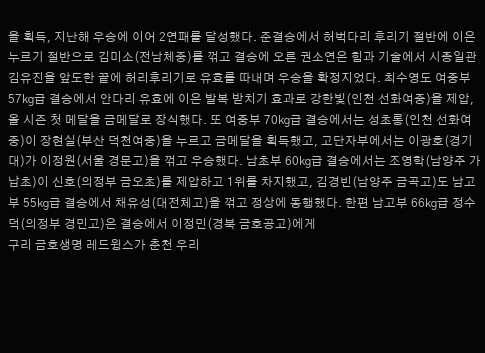을 획득, 지난해 우승에 이어 2연패를 달성했다. 준결승에서 허벅다리 후리기 절반에 이은 누르기 절반으로 김미소(전남체중)를 꺾고 결승에 오른 권소연은 힘과 기술에서 시종일관 김유진을 앞도한 끝에 허리후리기로 유효를 따내며 우승을 확정지었다. 최수영도 여중부 57㎏급 결승에서 안다리 유효에 이은 발복 받치기 효과로 강한빛(인천 선화여중)을 제압, 올 시즌 첫 메달을 금메달로 장식했다. 또 여중부 70㎏급 결승에서는 성초롱(인천 선화여중)이 장현실(부산 덕천여중)을 누르고 금메달을 획득했고, 고단자부에서는 이광호(경기대)가 이정원(서울 경문고)을 꺾고 우승했다. 남초부 60㎏급 결승에서는 조영학(남양주 가납초)이 신호(의정부 금오초)를 제압하고 1위를 차지했고, 김경빈(남양주 금곡고)도 남고부 55㎏급 결승에서 채유성(대전체고)을 꺾고 정상에 동행했다. 한편 남고부 66㎏급 정수덕(의정부 경민고)은 결승에서 이정민(경북 금호공고)에게
구리 금호생명 레드윙스가 춘천 우리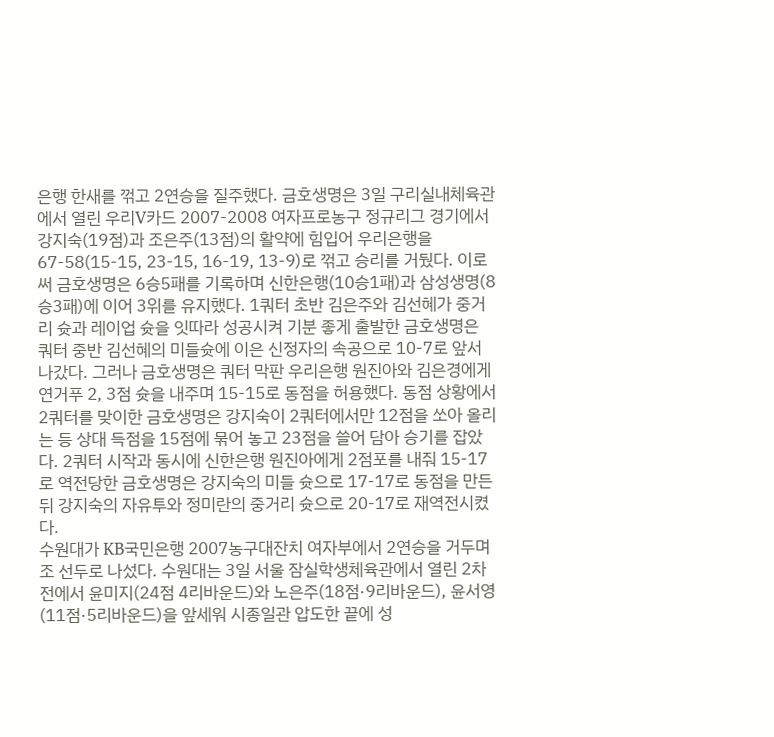은행 한새를 꺾고 2연승을 질주했다. 금호생명은 3일 구리실내체육관에서 열린 우리V카드 2007-2008 여자프로농구 정규리그 경기에서 강지숙(19점)과 조은주(13점)의 활약에 힘입어 우리은행을 67-58(15-15, 23-15, 16-19, 13-9)로 꺾고 승리를 거뒀다. 이로써 금호생명은 6승5패를 기록하며 신한은행(10승1패)과 삼성생명(8승3패)에 이어 3위를 유지했다. 1쿼터 초반 김은주와 김선혜가 중거리 슛과 레이업 슛을 잇따라 성공시켜 기분 좋게 출발한 금호생명은 쿼터 중반 김선혜의 미들슛에 이은 신정자의 속공으로 10-7로 앞서 나갔다. 그러나 금호생명은 쿼터 막판 우리은행 원진아와 김은경에게 연거푸 2, 3점 슛을 내주며 15-15로 동점을 허용했다. 동점 상황에서 2쿼터를 맞이한 금호생명은 강지숙이 2쿼터에서만 12점을 쏘아 올리는 등 상대 득점을 15점에 묶어 놓고 23점을 쓸어 담아 승기를 잡았다. 2쿼터 시작과 동시에 신한은행 원진아에게 2점포를 내줘 15-17로 역전당한 금호생명은 강지숙의 미들 슛으로 17-17로 동점을 만든 뒤 강지숙의 자유투와 정미란의 중거리 슛으로 20-17로 재역전시켰다.
수원대가 KB국민은행 2007농구대잔치 여자부에서 2연승을 거두며 조 선두로 나섰다. 수원대는 3일 서울 잠실학생체육관에서 열린 2차전에서 윤미지(24점 4리바운드)와 노은주(18점·9리바운드), 윤서영(11점·5리바운드)을 앞세워 시종일관 압도한 끝에 성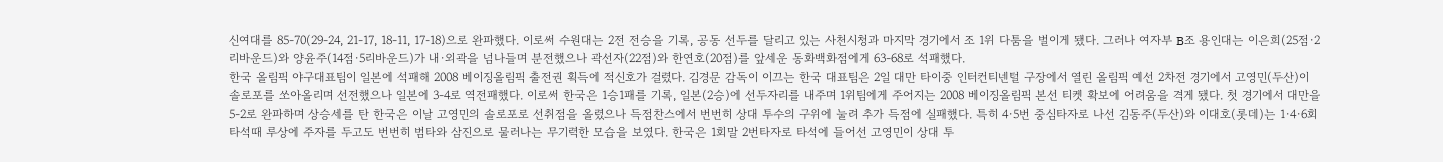신여대를 85-70(29-24, 21-17, 18-11, 17-18)으로 완파했다. 이로써 수원대는 2전 전승을 기록, 공동 선두를 달리고 있는 사천시청과 마지막 경기에서 조 1위 다툼을 벌이게 됐다. 그러나 여자부 B조 용인대는 이은희(25점·2리바운드)와 양윤주(14점·5리바운드)가 내·외곽을 넘나들며 분전했으나 곽선자(22점)와 한연호(20점)를 앞세운 동화백화점에게 63-68로 석패했다.
한국 올림픽 야구대표팀이 일본에 석패해 2008 베이징올림픽 출전권 획득에 적신호가 걸렸다. 김경문 감독이 이끄는 한국 대표팀은 2일 대만 타이중 인터컨티넨털 구장에서 열린 올림픽 예선 2차전 경기에서 고영민(두산)이 솔로포를 쏘아올리며 선전했으나 일본에 3-4로 역전패했다. 이로써 한국은 1승1패를 기록, 일본(2승)에 선두자리를 내주며 1위팀에게 주어지는 2008 베이징올림픽 본선 티켓 확보에 어려움을 격게 됐다. 첫 경기에서 대만을 5-2로 완파하며 상승세를 탄 한국은 이날 고영민의 솔로포로 선취점을 올렸으나 득점찬스에서 번번히 상대 투수의 구위에 눌려 추가 득점에 실패했다. 특히 4·5번 중심타자로 나선 김동주(두산)와 이대호(롯데)는 1·4·6회 타석때 루상에 주자를 두고도 번번히 범타와 삼진으로 물러나는 무기력한 모습을 보였다. 한국은 1회말 2번타자로 타석에 들어선 고영민이 상대 투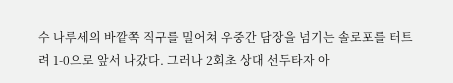수 나루세의 바깥쪽 직구를 밀어쳐 우중간 담장을 넘기는 솔로포를 터트려 1-0으로 앞서 나갔다. 그러나 2회초 상대 선두타자 아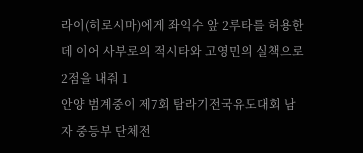라이(히로시마)에게 좌익수 앞 2루타를 허용한데 이어 사부로의 적시타와 고영민의 실책으로 2점을 내줘 1
안양 범계중이 제7회 탐라기전국유도대회 남자 중등부 단체전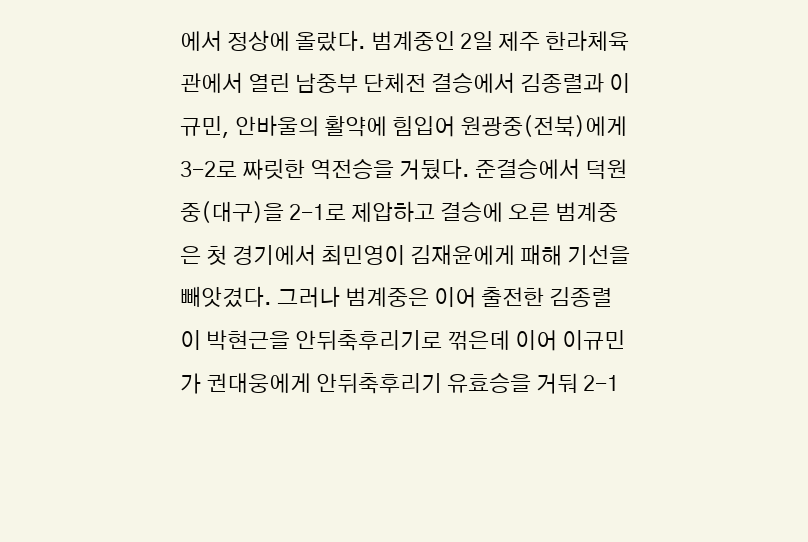에서 정상에 올랐다. 범계중인 2일 제주 한라체육관에서 열린 남중부 단체전 결승에서 김종렬과 이규민, 안바울의 활약에 힘입어 원광중(전북)에게 3-2로 짜릿한 역전승을 거뒀다. 준결승에서 덕원중(대구)을 2-1로 제압하고 결승에 오른 범계중은 첫 경기에서 최민영이 김재윤에게 패해 기선을 빼앗겼다. 그러나 범계중은 이어 출전한 김종렬이 박현근을 안뒤축후리기로 꺾은데 이어 이규민가 권대웅에게 안뒤축후리기 유효승을 거둬 2-1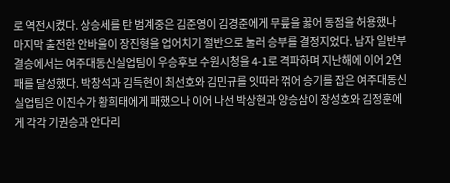로 역전시켰다. 상승세를 탄 범계중은 김준영이 김경준에게 무릎을 꿇어 동점을 허용했나 마지막 출전한 안바울이 장진형을 업어치기 절반으로 눌러 승부를 결정지었다. 남자 일반부 결승에서는 여주대동신실업팀이 우승후보 수원시청을 4-1로 격파하며 지난해에 이어 2연패를 달성했다. 박창석과 김득현이 최선호와 김민규를 잇따라 꺾어 승기를 잡은 여주대동신실업팀은 이진수가 황희태에게 패했으나 이어 나선 박상현과 양승삼이 장성호와 김정훈에게 각각 기권승과 안다리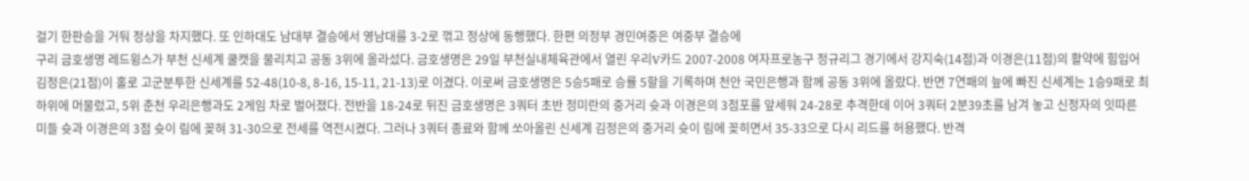걸기 한판승을 거둬 정상을 차지했다. 또 인하대도 남대부 결승에서 영남대를 3-2로 꺾고 정상에 동행했다. 한편 의정부 경민여중은 여중부 결승에
구리 금호생명 레드윙스가 부천 신세계 쿨캣을 물리치고 공동 3위에 올라섰다. 금호생명은 29일 부천실내체육관에서 열린 우리V카드 2007-2008 여자프로농구 정규리그 경기에서 강지숙(14점)과 이경은(11점)의 활약에 힘입어 김정은(21점)이 홀로 고군분투한 신세계를 52-48(10-8, 8-16, 15-11, 21-13)로 이겼다. 이로써 금호생명은 5승5패로 승률 5할을 기록하며 천안 국민은행과 함께 공동 3위에 올랐다. 반면 7연패의 늪에 빠진 신세계는 1승9패로 최하위에 머물렀고, 5위 춘천 우리은행과도 2게임 차로 벌어졌다. 전반을 18-24로 뒤진 금호생명은 3쿼터 초반 정미란의 중거리 슛과 이경은의 3점포를 앞세워 24-28로 추격한데 이어 3쿼터 2분39초를 남겨 놓고 신정자의 잇따른 미들 슛과 이경은의 3점 슛이 림에 꽂혀 31-30으로 전세를 역전시켰다. 그러나 3쿼터 종료와 함께 쏘아올린 신세계 김정은의 중거리 슛이 림에 꽂히면서 35-33으로 다시 리드를 허용했다. 반격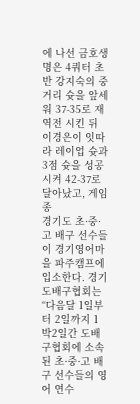에 나선 금호생명은 4쿼터 초반 강지숙의 중거리 슛을 앞세워 37-35로 재역전 시킨 뒤 이경은이 잇따라 레이업 슛과 3점 슛을 성공시켜 42-37로 달아났고, 게임 종
경기도 초·중·고 배구 선수들이 경기영어마을 파주캠프에 입소한다. 경기도배구협회는 “다음달 1일부터 2일까지 1박2일간 도배구협회에 소속된 초·중·고 배구 선수들의 영어 연수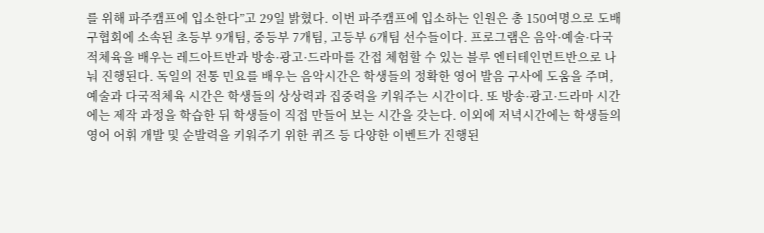를 위해 파주캠프에 입소한다”고 29일 밝혔다. 이번 파주캠프에 입소하는 인원은 총 150여명으로 도배구협회에 소속된 초등부 9개팀, 중등부 7개팀, 고등부 6개팀 선수들이다. 프로그램은 음악·예술·다국적체육을 배우는 레드아트반과 방송·광고·드라마를 간접 체험할 수 있는 블루 엔터테인먼트반으로 나눠 진행된다. 독일의 전통 민요를 배우는 음악시간은 학생들의 정확한 영어 발음 구사에 도움을 주며, 예술과 다국적체육 시간은 학생들의 상상력과 집중력을 키워주는 시간이다. 또 방송·광고·드라마 시간에는 제작 과정을 학습한 뒤 학생들이 직접 만들어 보는 시간을 갖는다. 이외에 저녁시간에는 학생들의 영어 어휘 개발 및 순발력을 키워주기 위한 퀴즈 등 다양한 이벤트가 진행된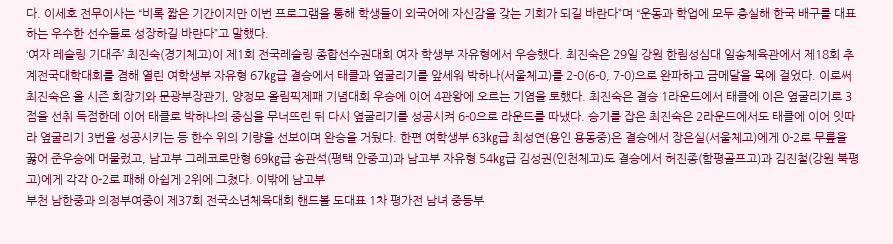다. 이세호 전무이사는 “비록 짧은 기간이지만 이번 프로그램을 통해 학생들이 외국어에 자신감을 갖는 기회가 되길 바란다”며 “운동과 학업에 모두 충실해 한국 배구를 대표하는 우수한 선수들로 성장하길 바란다”고 말했다.
‘여자 레슬링 기대주’ 최진숙(경기체고)이 제1회 전국레슬링 종합선수권대회 여자 학생부 자유형에서 우승했다. 최진숙은 29일 강원 한림성심대 일송체육관에서 제18회 추계전국대학대회를 겸해 열린 여학생부 자유형 67㎏급 결승에서 태클과 옆굴리기를 앞세워 박하나(서울체고)를 2-0(6-0, 7-0)으로 완파하고 금메달을 목에 걸었다. 이로써 최진숙은 올 시즌 회장기와 문광부장관기, 양정모 올림픽제패 기념대회 우승에 이어 4관왕에 오르는 기염을 토했다. 최진숙은 결승 1라운드에서 태클에 이은 옆굴리기로 3점을 선취 득점한데 이어 태클로 박하나의 중심을 무너뜨린 뒤 다시 옆굴리기를 성공시켜 6-0으로 라운드를 따냈다. 승기를 잡은 최진숙은 2라운드에서도 태클에 이어 잇따라 옆굴리기 3번을 성공시키는 등 한수 위의 기량을 선보이며 완승을 거뒀다. 한편 여학생부 63㎏급 최성연(용인 용동중)은 결승에서 장은실(서울체고)에게 0-2로 무릎을 꿇어 준우승에 머물렀고, 남고부 그레코로만형 69㎏급 송관석(평택 안중고)과 남고부 자유형 54㎏급 김성권(인천체고)도 결승에서 허진종(함평골프고)과 김진철(강원 북평고)에게 각각 0-2로 패해 아쉽게 2위에 그쳤다. 이밖에 남고부
부천 남한중과 의정부여중이 제37회 전국소년체육대회 핸드볼 도대표 1차 평가전 남녀 중등부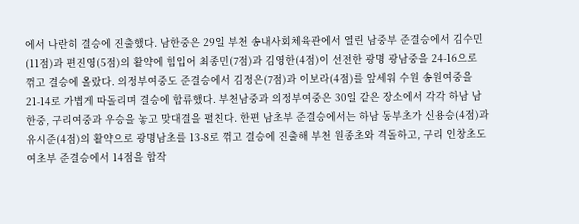에서 나란히 결승에 진출했다. 남한중은 29일 부천 송내사회체육관에서 열린 남중부 준결승에서 김수민(11점)과 편진영(5점)의 활약에 힘입어 최종민(7점)과 김영한(4점)이 선전한 광명 광남중을 24-16으로 꺾고 결승에 올랐다. 의정부여중도 준결승에서 김정은(7점)과 이보라(4점)를 앞세워 수원 송원여중을 21-14로 가볍게 따돌리며 결승에 합류했다. 부천남중과 의정부여중은 30일 같은 장소에서 각각 하남 남한중, 구리여중과 우승을 놓고 맞대결을 펼친다. 한편 남초부 준결승에서는 하남 동부초가 신용승(4점)과 유시준(4점)의 활약으로 광명남초를 13-8로 꺾고 결승에 진출해 부천 원종초와 격돌하고, 구리 인창초도 여초부 준결승에서 14점을 합작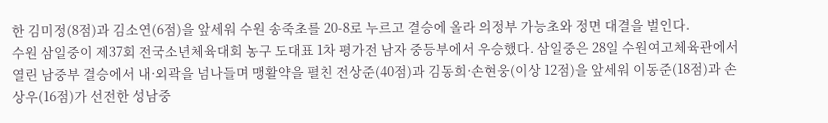한 김미정(8점)과 김소연(6점)을 앞세워 수원 송죽초를 20-8로 누르고 결승에 올라 의정부 가능초와 정면 대결을 벌인다.
수원 삼일중이 제37회 전국소년체육대회 농구 도대표 1차 평가전 남자 중등부에서 우승했다. 삼일중은 28일 수원여고체육관에서 열린 남중부 결승에서 내·외곽을 넘나들며 맹활약을 펼친 전상준(40점)과 김동희·손현웅(이상 12점)을 앞세워 이동준(18점)과 손상우(16점)가 선전한 성남중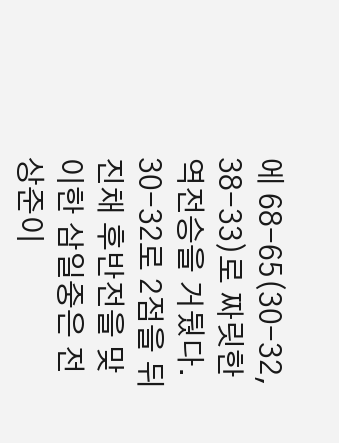에 68-65(30-32, 38-33)로 짜릿한 역전승을 거뒀다. 30-32로 2점을 뒤진채 후반전을 맞이한 삼일중은 전상준이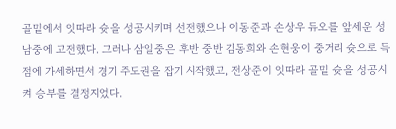골밑에서 잇따라 슛을 성공시키며 선전했으나 이동준과 손상우 듀오를 앞세운 성남중에 고전했다. 그러나 삼일중은 후반 중반 김동희와 손현웅이 중거리 슛으로 득점에 가세하면서 경기 주도권을 잡기 시작했고, 전상준이 잇따라 골밑 슛을 성공시켜 승부를 결정지었다.